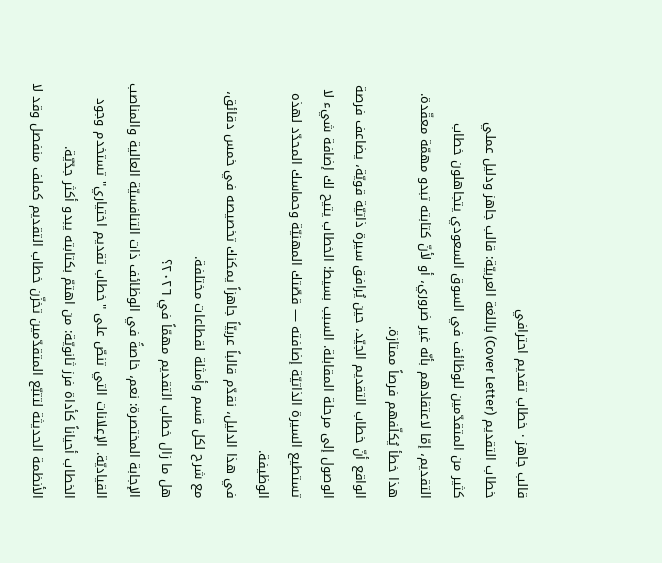قالب جاهز · خطاب تقديم احترافي
خطاب التقديم (Cover Letter) باللغة العربيّة: قالب جاهز ودليل عملي
كثير من المتقدّمين للوظائف في السوق السعودي يتجاهلون خطاب التقديم، إمّا لاعتقادهم بأنّه غير ضروري، أو لأنّ كتابته تبدو مهمّة معقّدة. هذا خطأ يُكلّفهم فرصاً ممتازة.
الواقع أنّ خطاب التقديم الجيّد، حين يُرافق سيرة ذاتيّة قويّة، يضاعف فرصة الوصول إلى مرحلة المقابلة. السبب بسيط: الخطاب يتيح لك إضافة شيء لا تستطيع السيرة الذاتيّة إضافته — قصّتك المهنيّة وحماسك المحدّد لهذه الوظيفة.
في هذا الدليل، نقدّم قالباً عربيّاً جاهزاً يمكنك تخصيصه في خمس دقائق، مع شرح لكل قسم وأمثلة لقطاعات مختلفة.
هل ما زال خطاب التقديم مهمّاً في ٢٠٢٦؟
الإجابة المختصرة: نعم، خاصةً في الوظائف ذات التنافسيّة العالية والمناصب القياديّة. الإعلانات التي تنصّ على "خطاب تقديم اختياري" تستخدم وجود الخطاب أحياناً كأداة فرز ثانويّة: من اهتمّ بكتابته يبدو أكثر جدّيّة.
الأنظمة الحديثة لتتبّع المتقدّمين تخزّن خطاب التقديم كملف منفصل وقد لا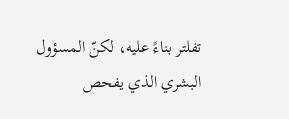تفلتر بناءً عليه، لكنّ المسؤول البشري الذي يفحص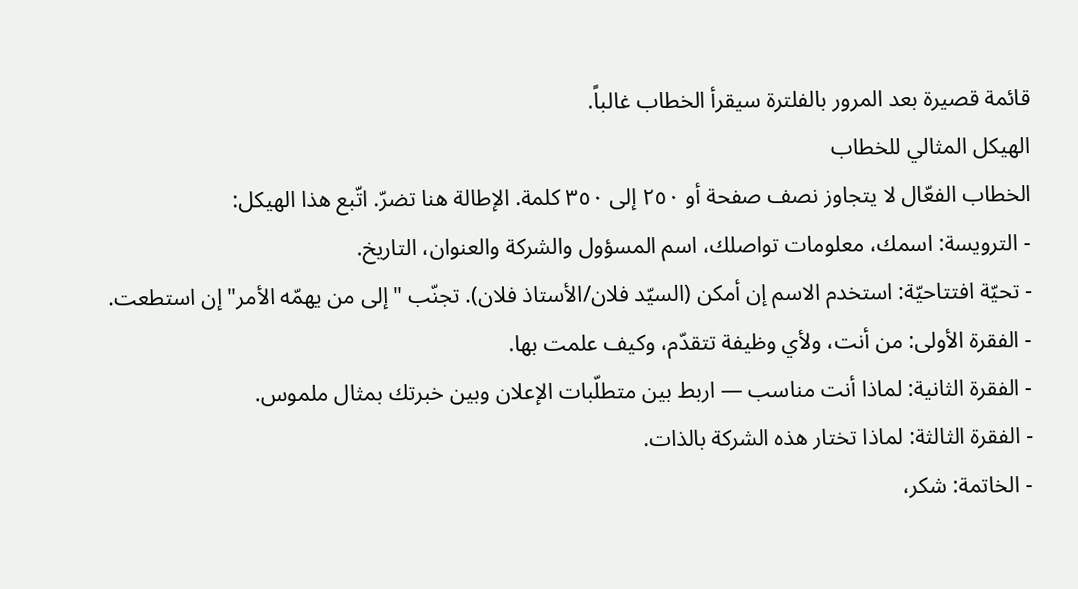قائمة قصيرة بعد المرور بالفلترة سيقرأ الخطاب غالباً.
الهيكل المثالي للخطاب
الخطاب الفعّال لا يتجاوز نصف صفحة أو ٢٥٠ إلى ٣٥٠ كلمة. الإطالة هنا تضرّ. اتّبع هذا الهيكل:
- الترويسة: اسمك، معلومات تواصلك، اسم المسؤول والشركة والعنوان، التاريخ.
- تحيّة افتتاحيّة: استخدم الاسم إن أمكن (السيّد فلان/الأستاذ فلان). تجنّب "إلى من يهمّه الأمر" إن استطعت.
- الفقرة الأولى: من أنت، ولأي وظيفة تتقدّم، وكيف علمت بها.
- الفقرة الثانية: لماذا أنت مناسب — اربط بين متطلّبات الإعلان وبين خبرتك بمثال ملموس.
- الفقرة الثالثة: لماذا تختار هذه الشركة بالذات.
- الخاتمة: شكر،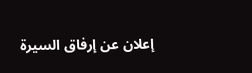إعلان عن إرفاق السيرة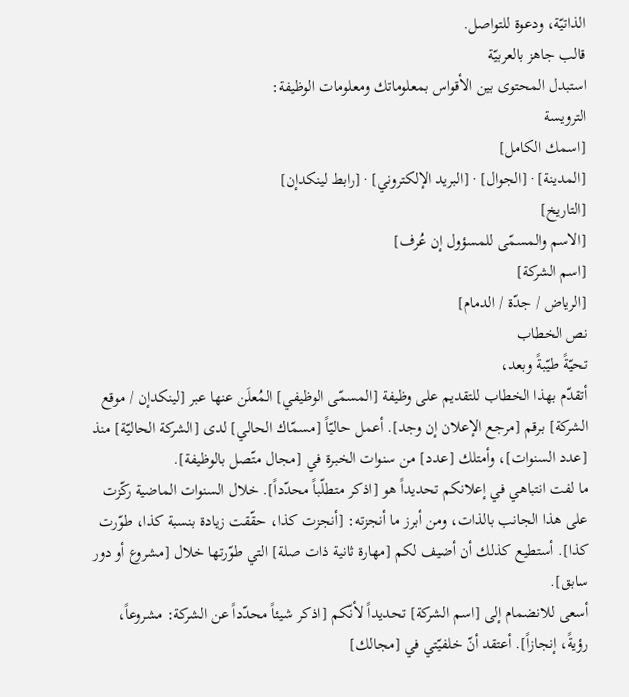الذاتيّة، ودعوة للتواصل.
قالب جاهز بالعربيّة
استبدل المحتوى بين الأقواس بمعلوماتك ومعلومات الوظيفة:
الترويسة
[اسمك الكامل]
[المدينة] · [الجوال] · [البريد الإلكتروني] · [رابط لينكدإن]
[التاريخ]
[الاسم والمسمّى للمسؤول إن عُرف]
[اسم الشركة]
[الرياض / جدّة / الدمام]
نص الخطاب
تحيّةً طيّبةً وبعد،
أتقدّم بهذا الخطاب للتقديم على وظيفة [المسمّى الوظيفي] المُعلَن عنها عبر [لينكدإن / موقع الشركة] برقم [مرجع الإعلان إن وجد]. أعمل حاليّاً [مسمّاك الحالي] لدى [الشركة الحاليّة] منذ [عدد السنوات]، وأمتلك [عدد] من سنوات الخبرة في [مجال متّصل بالوظيفة].
ما لفت انتباهي في إعلانكم تحديداً هو [اذكر متطلّباً محدّداً]. خلال السنوات الماضية ركّزت على هذا الجانب بالذات، ومن أبرز ما أنجزته: [أنجزت كذا، حقّقت زيادة بنسبة كذا، طوّرت كذا]. أستطيع كذلك أن أضيف لكم [مهارة ثانية ذات صلة] التي طوّرتها خلال [مشروع أو دور سابق].
أسعى للانضمام إلى [اسم الشركة] تحديداً لأنّكم [اذكر شيئاً محدّداً عن الشركة: مشروعاً، رؤيةً، إنجازاً]. أعتقد أنّ خلفيّتي في [مجالك]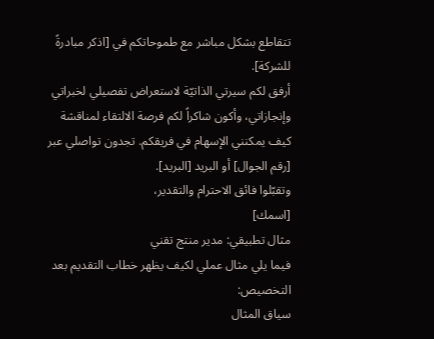تتقاطع بشكل مباشر مع طموحاتكم في [اذكر مبادرةً للشركة].
أرفق لكم سيرتي الذاتيّة لاستعراض تفصيلي لخبراتي وإنجازاتي، وأكون شاكراً لكم فرصة الالتقاء لمناقشة كيف يمكنني الإسهام في فريقكم. تجدون تواصلي عبر [رقم الجوال] أو البريد [البريد].
وتقبّلوا فائق الاحترام والتقدير،
[اسمك]
مثال تطبيقي: مدير منتج تقني
فيما يلي مثال عملي لكيف يظهر خطاب التقديم بعد التخصيص:
سياق المثال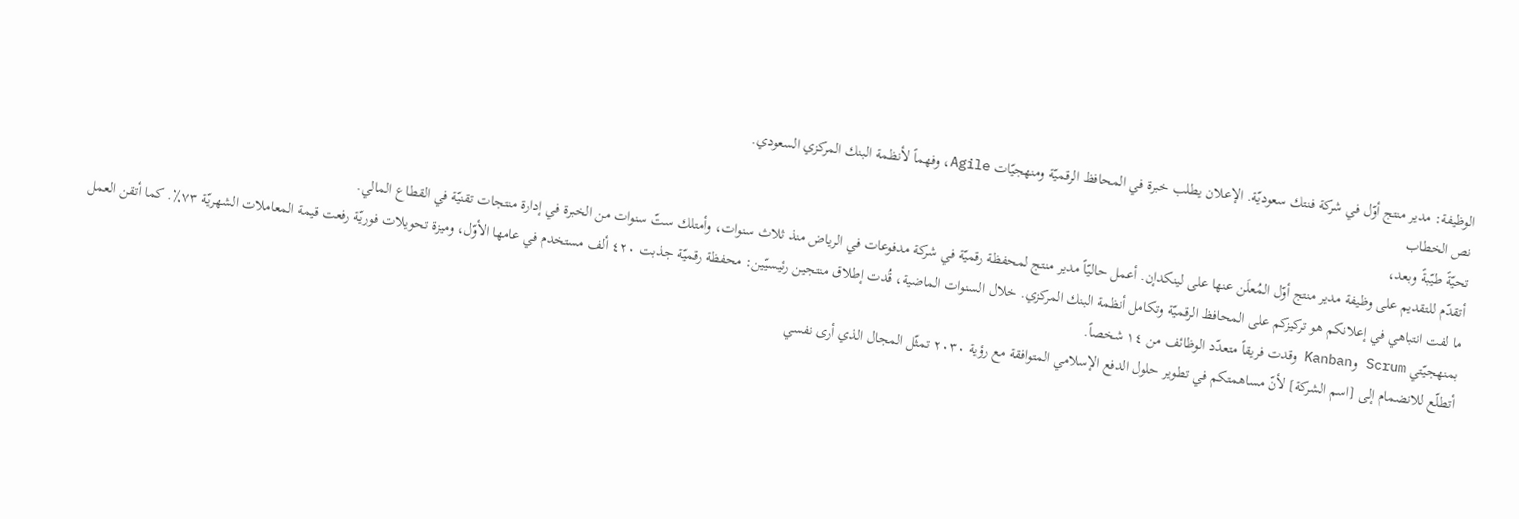الوظيفة: مدير منتج أوّل في شركة فنتك سعوديّة. الإعلان يطلب خبرة في المحافظ الرقميّة ومنهجيّات Agile، وفهماً لأنظمة البنك المركزي السعودي.
نص الخطاب
تحيّةً طيّبةً وبعد،
أتقدّم للتقديم على وظيفة مدير منتج أوّل المُعلَن عنها على لينكدإن. أعمل حاليّاً مدير منتج لمحفظة رقميّة في شركة مدفوعات في الرياض منذ ثلاث سنوات، وأمتلك ستّ سنوات من الخبرة في إدارة منتجات تقنيّة في القطاع المالي.
ما لفت انتباهي في إعلانكم هو تركيزكم على المحافظ الرقميّة وتكامل أنظمة البنك المركزي. خلال السنوات الماضية، قُدت إطلاق منتجين رئيسيّين: محفظة رقميّة جذبت ٤٢٠ ألف مستخدم في عامها الأوّل، وميزة تحويلات فوريّة رفعت قيمة المعاملات الشهريّة ٧٣٪. كما أتقن العمل بمنهجيّتي Scrum وKanban وقدت فريقاً متعدّد الوظائف من ١٤ شخصاً.
أتطلّع للانضمام إلى [اسم الشركة] لأنّ مساهمتكم في تطوير حلول الدفع الإسلامي المتوافقة مع رؤية ٢٠٣٠ تمثّل المجال الذي أرى نفسي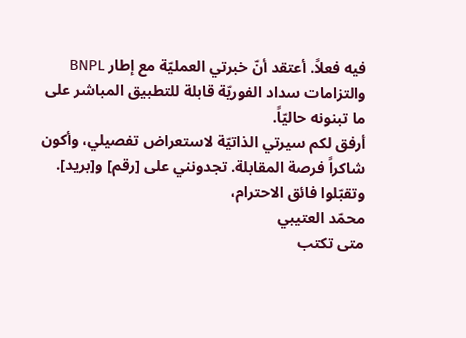فيه فعلاً. أعتقد أنّ خبرتي العمليّة مع إطار BNPL والتزامات سداد الفوريّة قابلة للتطبيق المباشر على ما تبنونه حاليّاً.
أرفق لكم سيرتي الذاتيّة لاستعراض تفصيلي، وأكون شاكراً فرصة المقابلة. تجدونني على [رقم] و[بريد].
وتقبّلوا فائق الاحترام،
محمّد العتيبي
متى تكتب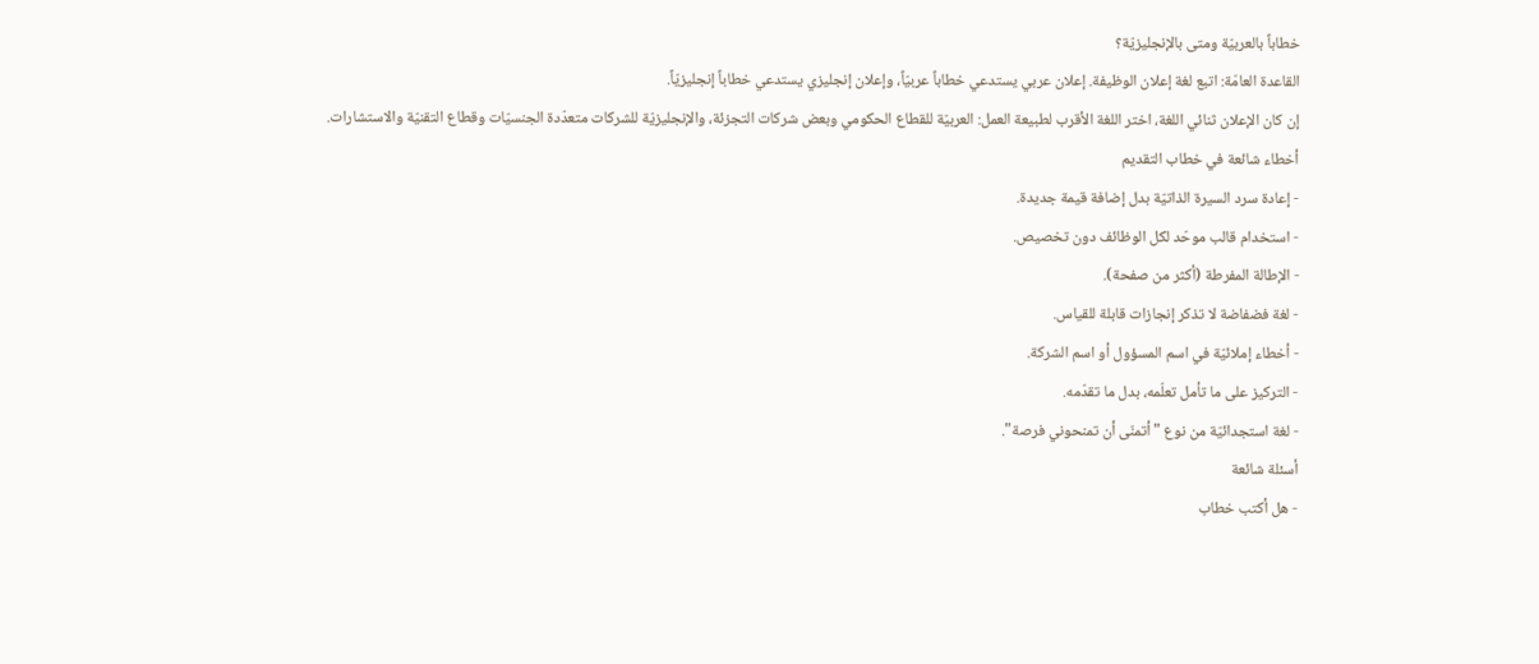خطاباً بالعربيّة ومتى بالإنجليزيّة؟
القاعدة العامّة: اتبع لغة إعلان الوظيفة. إعلان عربي يستدعي خطاباً عربيّاً، وإعلان إنجليزي يستدعي خطاباً إنجليزيّاً.
إن كان الإعلان ثنائي اللغة، اختر اللغة الأقرب لطبيعة العمل: العربيّة للقطاع الحكومي وبعض شركات التجزئة، والإنجليزيّة للشركات متعدّدة الجنسيّات وقطاع التقنيّة والاستشارات.
أخطاء شائعة في خطاب التقديم
- إعادة سرد السيرة الذاتيّة بدل إضافة قيمة جديدة.
- استخدام قالب موحّد لكل الوظائف دون تخصيص.
- الإطالة المفرطة (أكثر من صفحة).
- لغة فضفاضة لا تذكر إنجازات قابلة للقياس.
- أخطاء إملائيّة في اسم المسؤول أو اسم الشركة.
- التركيز على ما تأمل تعلّمه، بدل ما تقدّمه.
- لغة استجدائيّة من نوع "أتمنّى أن تمنحوني فرصة".
أسئلة شائعة
- هل أكتب خطاب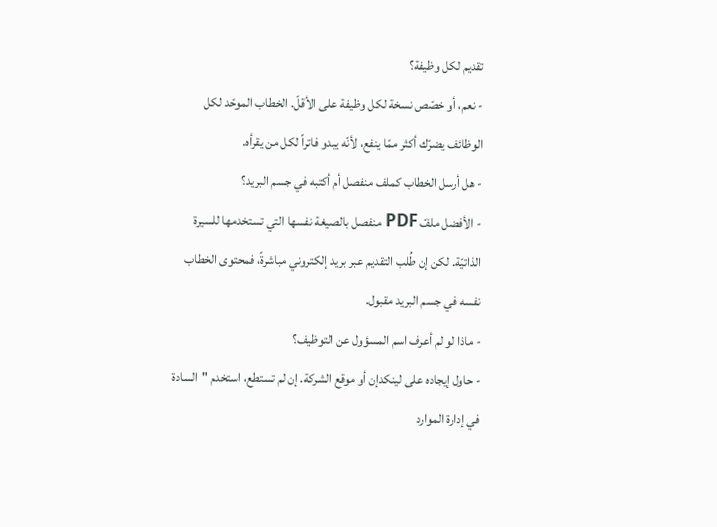تقديم لكل وظيفة؟
- نعم، أو خصّص نسخة لكل وظيفة على الأقلّ. الخطاب الموحّد لكل الوظائف يضرّك أكثر ممّا ينفع، لأنّه يبدو فاتراً لكل من يقرأه.
- هل أرسل الخطاب كملف منفصل أم أكتبه في جسم البريد؟
- الأفضل ملفّ PDF منفصل بالصيغة نفسها التي تستخدمها للسيرة الذاتيّة. لكن إن طُلب التقديم عبر بريد إلكتروني مباشرةً، فمحتوى الخطاب نفسه في جسم البريد مقبول.
- ماذا لو لم أعرف اسم المسؤول عن التوظيف؟
- حاول إيجاده على لينكدإن أو موقع الشركة. إن لم تستطع، استخدم "السادة في إدارة الموارد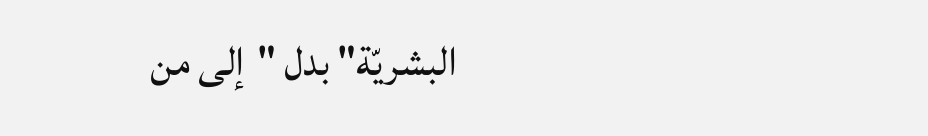البشريّة" بدل "إلى من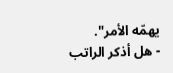يهمّه الأمر".
- هل أذكر الراتب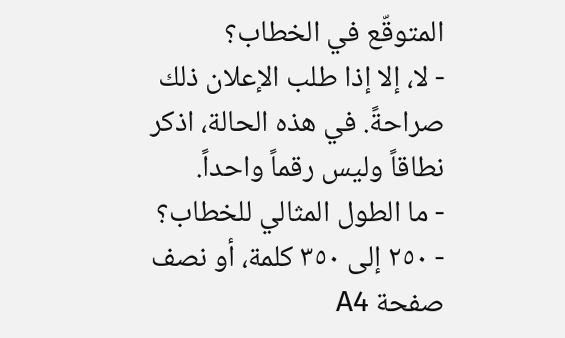المتوقّع في الخطاب؟
- لا، إلا إذا طلب الإعلان ذلك صراحةً. في هذه الحالة، اذكر نطاقاً وليس رقماً واحداً.
- ما الطول المثالي للخطاب؟
- ٢٥٠ إلى ٣٥٠ كلمة، أو نصف صفحة A4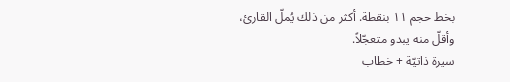بخط حجم ١١ بنقطة. أكثر من ذلك يُملّ القارئ، وأقلّ منه يبدو متعجّلاً.
سيرة ذاتيّة + خطاب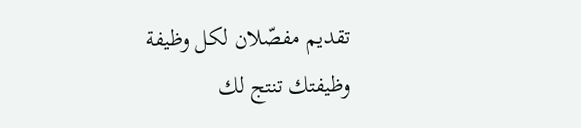تقديم مفصّلان لكل وظيفة
وظيفتك تنتج لك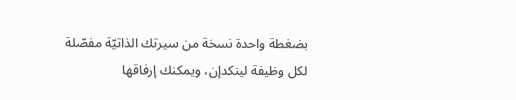بضغطة واحدة نسخة من سيرتك الذاتيّة مفصّلة لكل وظيفة لينكدإن، ويمكنك إرفاقها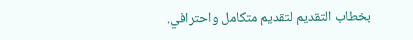بخطاب التقديم لتقديم متكامل واحترافي.